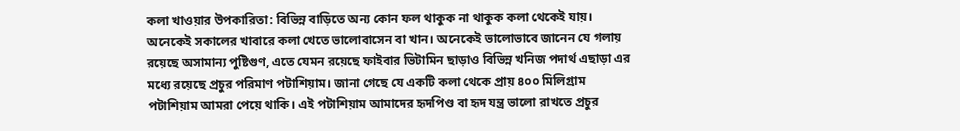কলা খাওয়ার উপকারিতা: বিভিন্ন বাড়িতে অন্য কোন ফল থাকুক না থাকুক কলা থেকেই যায়। অনেকেই সকালের খাবারে কলা খেতে ভালোবাসেন বা খান। অনেকেই ভালোভাবে জানেন যে গলায় রয়েছে অসামান্য পুষ্টিগুণ, এতে যেমন রয়েছে ফাইবার ভিটামিন ছাড়াও বিভিন্ন খনিজ পদার্থ এছাড়া এর মধ্যে রয়েছে প্রচুর পরিমাণ পটাশিয়াম। জানা গেছে যে একটি কলা থেকে প্রায় ৪০০ মিলিগ্রাম পটাশিয়াম আমরা পেয়ে থাকি। এই পটাশিয়াম আমাদের হৃদপিণ্ড বা হৃদ যন্ত্র ভালো রাখতে প্রচুর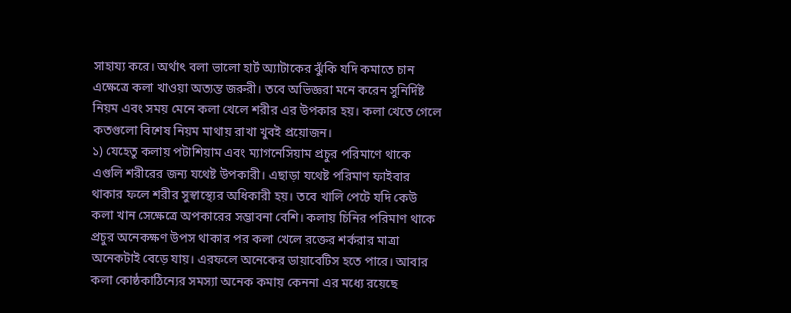সাহায্য করে। অর্থাৎ বলা ভালো হার্ট অ্যাটাকের ঝুঁকি যদি কমাতে চান এক্ষেত্রে কলা খাওয়া অত্যন্ত জরুরী। তবে অভিজ্ঞরা মনে করেন সুনির্দিষ্ট নিয়ম এবং সময় মেনে কলা খেলে শরীর এর উপকার হয়। কলা খেতে গেলে কতগুলো বিশেষ নিয়ম মাথায় রাখা খুবই প্রয়োজন।
১) যেহেতু কলায় পটাশিয়াম এবং ম্যাগনেসিয়াম প্রচুর পরিমাণে থাকে এগুলি শরীরের জন্য যথেষ্ট উপকারী। এছাড়া যথেষ্ট পরিমাণ ফাইবার থাকার ফলে শরীর সুস্বাস্থ্যের অধিকারী হয়। তবে খালি পেটে যদি কেউ কলা খান সেক্ষেত্রে অপকারের সম্ভাবনা বেশি। কলায় চিনির পরিমাণ থাকে প্রচুর অনেকক্ষণ উপস থাকার পর কলা খেলে রক্তের শর্করার মাত্রা অনেকটাই বেড়ে যায়। এরফলে অনেকের ডায়াবেটিস হতে পারে। আবার কলা কোষ্ঠকাঠিন্যের সমস্যা অনেক কমায় কেননা এর মধ্যে রয়েছে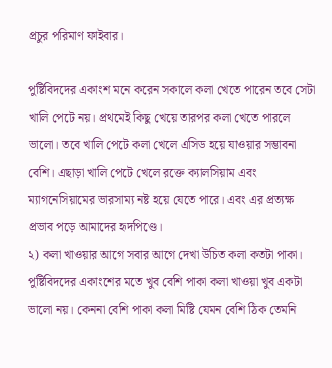প্রচুর পরিমাণ ফাইবার।

পুষ্টিবিদদের একাংশ মনে করেন সকালে কলা খেতে পারেন তবে সেটা খালি পেটে নয়। প্রথমেই কিছু খেয়ে তারপর কলা খেতে পারলে ভালো। তবে খালি পেটে কলা খেলে এসিড হয়ে যাওয়ার সম্ভাবনা বেশি। এছাড়া খালি পেটে খেলে রক্তে ক্যালসিয়াম এবং ম্যাগনেসিয়ামের ভারসাম্য নষ্ট হয়ে যেতে পারে। এবং এর প্রত্যক্ষ প্রভাব পড়ে আমাদের হৃদপিণ্ডে।
২) কলা খাওয়ার আগে সবার আগে দেখা উচিত কলা কতটা পাকা। পুষ্টিবিদদের একাংশের মতে খুব বেশি পাকা কলা খাওয়া খুব একটা ভালো নয়। কেননা বেশি পাকা কলা মিষ্টি যেমন বেশি ঠিক তেমনি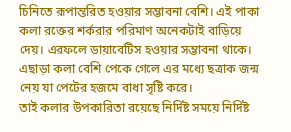চিনিতে রূপান্তরিত হওয়ার সম্ভাবনা বেশি। এই পাকা কলা রক্তের শর্করার পরিমাণ অনেকটাই বাড়িয়ে দেয়। এরফলে ডায়াবেটিস হওয়ার সম্ভাবনা থাকে। এছাড়া কলা বেশি পেকে গেলে এর মধ্যে ছত্রাক জন্ম নেয় যা পেটের হজমে বাধা সৃষ্টি করে।
তাই কলার উপকারিতা রয়েছে নির্দিষ্ট সময়ে নির্দিষ্ট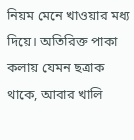নিয়ম মেনে খাওয়ার মধ্য দিয়ে। অতিরিক্ত পাকা কলায় যেমন ছত্রাক থাকে, আবার খালি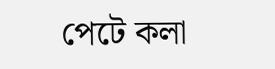পেটে কলা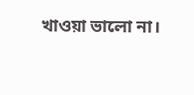খাওয়া ভালো না।